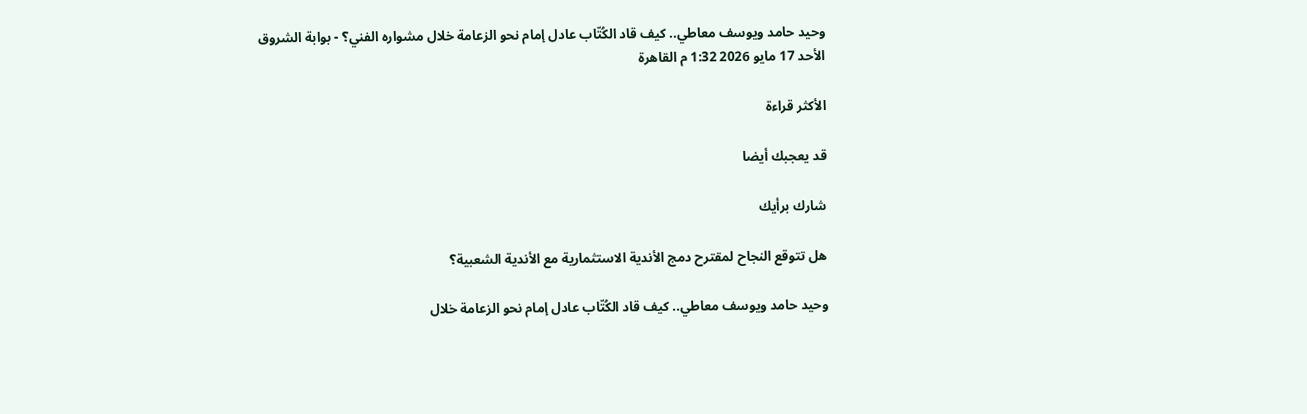وحيد حامد ويوسف معاطي.. كيف قاد الكُتّاب عادل إمام نحو الزعامة خلال مشواره الفني؟ - بوابة الشروق
الأحد 17 مايو 2026 1:32 م القاهرة

الأكثر قراءة

قد يعجبك أيضا

شارك برأيك

هل تتوقع النجاح لمقترح دمج الأندية الاستثمارية مع الأندية الشعبية؟

وحيد حامد ويوسف معاطي.. كيف قاد الكُتّاب عادل إمام نحو الزعامة خلال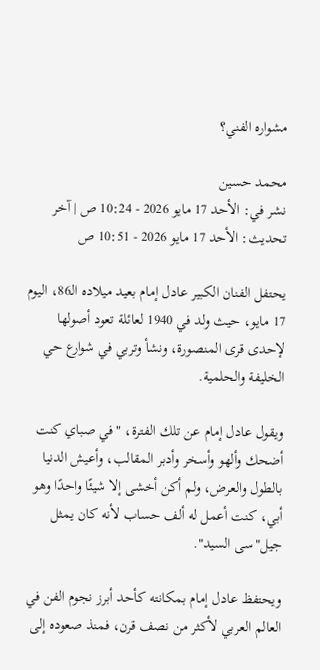مشواره الفني؟

محمد حسين
نشر في: الأحد 17 مايو 2026 - 10:24 ص | آخر تحديث: الأحد 17 مايو 2026 - 10:51 ص

يحتفل الفنان الكبير عادل إمام بعيد ميلاده الـ86، اليوم 17 مايو، حيث ولد في 1940 لعائلة تعود أصولها لإحدى قرى المنصورة، ونشأ وتربي في شوارع حي الخليفة والحلمية.

ويقول عادل إمام عن تلك الفترة، "في صباي كنت أضحك وألهو وأسخر وأدبر المقالب، وأعيش الدنيا بالطول والعرض، ولم أكن أخشى إلا شيئًا واحدًا وهو أبي، كنت أعمل له ألف حساب لأنه كان يمثل جيل"سى السيد".

ويحتفظ عادل إمام بمكانته كأحد أبرز نجوم الفن في العالم العربي لأكثر من نصف قرن، فمنذ صعوده إلى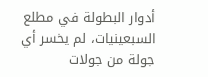أدوار البطولة في مطلع السبعينيات، لم يخسر أي جولة من جولات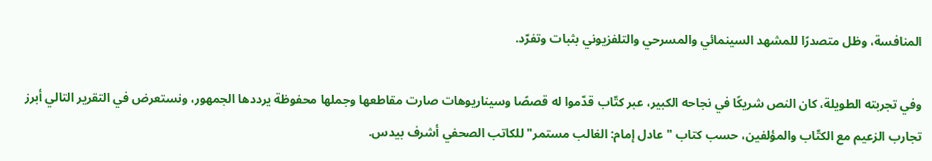المنافسة، وظل متصدرًا للمشهد السينمائي والمسرحي والتلفزيوني بثبات وتفرّد.

وفي تجربته الطويلة، كان النص شريكًا في نجاحه الكبير، عبر كتّاب قدّموا له قصصًا وسيناريوهات صارت مقاطعها وجملها محفوظة يرددها الجمهور، ونستعرض في التقرير التالي أبرز تجارب الزعيم مع الكتّاب والمؤلفين، حسب كتاب "عادل إمام: الغالب مستمر" للكاتب الصحفي أشرف بيدس.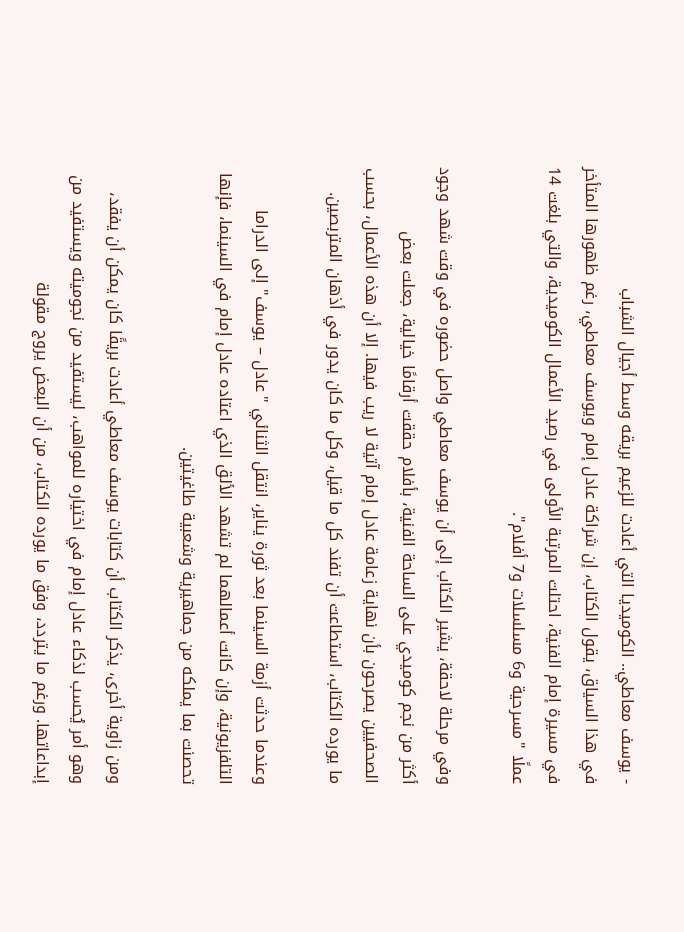- يوسف معاطي.. الكوميديا التي أعادت للزعيم بريقه وسط أجيال الشباب
في هذا السياق، يقول الكتاب، إن شراكة عادل إمام ويوسف معاطي، رغم ظهورها المتأخر في مسيرة إمام الفنية، احتلت المرتبة الأولى في رصيد الأعمال الكوميدية، والتي بلغت 14 عملًا "مسرحية و6 مسلسلات و7 أفلام".

وفي مرحلة لاحقة، يشير الكتاب إلى أن يوسف معاطي واصل حضوره في وقت شهد وجود أكثر من نجم كوميدي على الساحة الفنية، بأفلام حققت أرقامًا خيالية، جعلت بعض الصحفيين يصرحون بأن نهاية زعامة عادل إمام آتية لا ريب فيها. إلا أن هذه الأعمال، بحسب ما يورده الكتاب، استطاعت أن تفند كل ما قيل، وكل ما كان يدور في أذهان المتربصين.

وعندما حدثت أزمة السينما بعد ثورة يناير، انتقل الثنائي "عادل – يوسف" إلى الدراما التلفزيونية، وإن كانت أعمالهما لم تشهد الألق الذي اعتاده عادل إمام في السينما، فإنها تحصنت بما يملكه من جماهيرية وشعبية طاغيتين.

ومن زاوية أخرى، يذكر الكتاب أن كتابات يوسف معاطي أعادت بريقًا كان يمكن أن يفقد، وهو أمر يُحسب لذكاء عادل إمام في اختياره للمواهب، ليستفيد من نجوميته ويستفيد من إبداعاتها. ورغم ما يتردد، وفق ما يورده الكتاب، من أن البعض يروج مقولة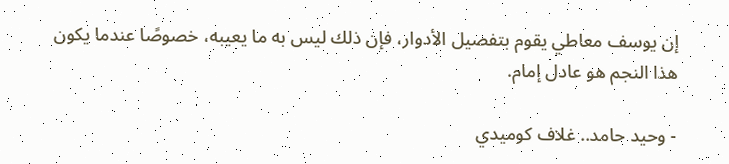إن يوسف معاطي يقوم بتفصيل الأدوار، فإن ذلك ليس به ما يعيبه، خصوصًا عندما يكون هذا النجم هو عادل إمام.

- وحيد حامد.. غلاف كوميدي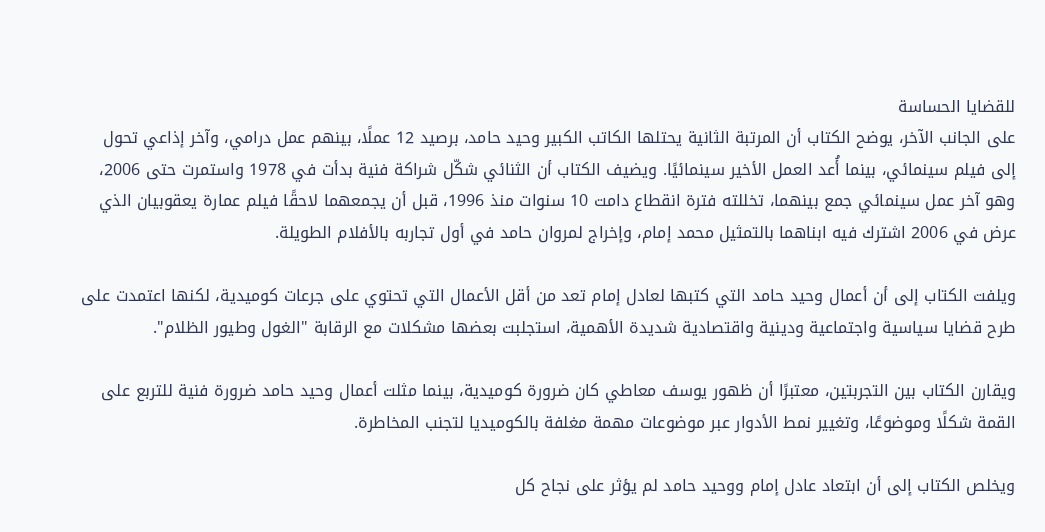للقضايا الحساسة
على الجانب الآخر، يوضح الكتاب أن المرتبة الثانية يحتلها الكاتب الكبير وحيد حامد، برصيد 12 عملًا، بينهم عمل درامي، وآخر إذاعي تحول إلى فيلم سينمائي، بينما أُعد العمل الأخير سينمائيًا. ويضيف الكتاب أن الثنائي شكّل شراكة فنية بدأت في 1978 واستمرت حتى 2006، وهو آخر عمل سينمائي جمع بينهما، تخللته فترة انقطاع دامت 10 سنوات منذ 1996، قبل أن يجمعهما لاحقًا فيلم عمارة يعقوبيان الذي عرض في 2006 اشترك فيه ابناهما بالتمثيل محمد إمام، وإخراج لمروان حامد في أول تجاربه بالأفلام الطويلة.

ويلفت الكتاب إلى أن أعمال وحيد حامد التي كتبها لعادل إمام تعد من أقل الأعمال التي تحتوي على جرعات كوميدية، لكنها اعتمدت على طرح قضايا سياسية واجتماعية ودينية واقتصادية شديدة الأهمية، استجلبت بعضها مشكلات مع الرقابة "الغول وطيور الظلام".

ويقارن الكتاب بين التجربتين، معتبرًا أن ظهور يوسف معاطي كان ضرورة كوميدية، بينما مثلت أعمال وحيد حامد ضرورة فنية للتربع على القمة شكلًا وموضوعًا، وتغيير نمط الأدوار عبر موضوعات مهمة مغلفة بالكوميديا لتجنب المخاطرة.

ويخلص الكتاب إلى أن ابتعاد عادل إمام ووحيد حامد لم يؤثر على نجاح كل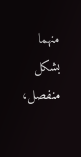منهما بشكل منفصل،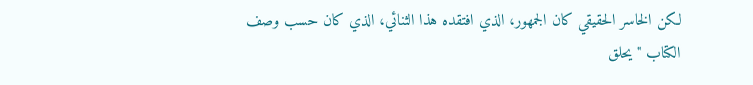لكن الخاسر الحقيقي كان الجمهور، الذي افتقده هذا الثنائي، الذي كان حسب وصف الكتاب "يحلق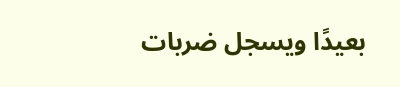بعيدًا ويسجل ضربات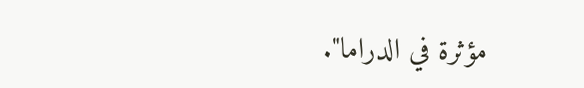مؤثرة في الدراما".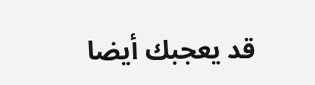قد يعجبك أيضا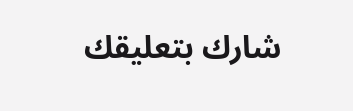شارك بتعليقك